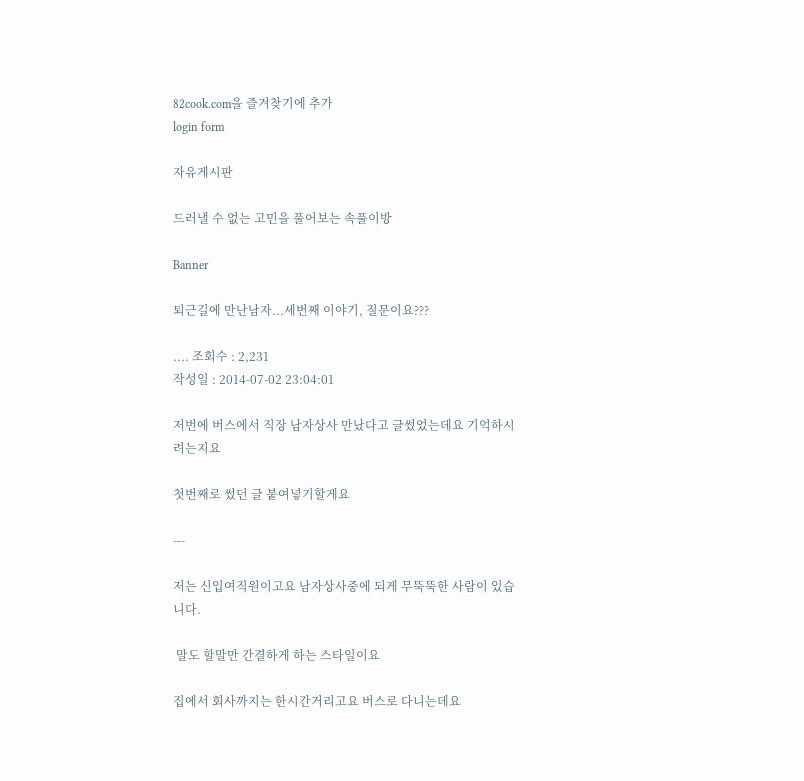82cook.com을 즐겨찾기에 추가
login form

자유게시판

드러낼 수 없는 고민을 풀어보는 속풀이방

Banner

퇴근길에 만난남자...세번째 이야기, 질문이요???

.... 조회수 : 2,231
작성일 : 2014-07-02 23:04:01

저번에 버스에서 직장 남자상사 만났다고 글썼었는데요 기억하시려는지요

첫번째로 썼던 글 붙여넣기할게요

---

저는 신입여직원이고요 남자상사중에 되게 무뚝뚝한 사람이 있습니다.

 말도 할말만 간결하게 하는 스타일이요

집에서 회사까지는 한시간거리고요 버스로 다니는데요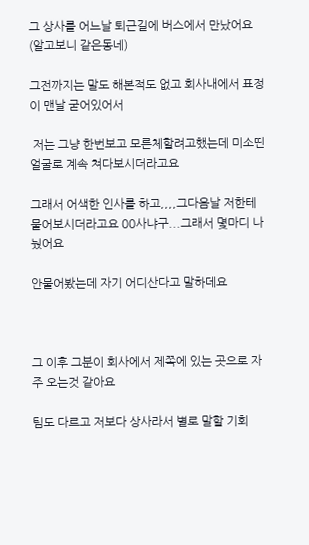그 상사를 어느날 퇴근길에 버스에서 만났어요(알고보니 같은동네)

그전까지는 말도 해본적도 없고 회사내에서 표정이 맨날 굳어있어서

 저는 그냥 한번보고 모른체할려고했는데 미소띤 얼굴로 계속 쳐다보시더라고요

그래서 어색한 인사를 하고,,,,그다음날 저한테 물어보시더라고요 00사냐구...그래서 몇마디 나눴어요

안물어봤는데 자기 어디산다고 말하데요



그 이후 그분이 회사에서 제쪽에 있는 곳으로 자주 오는것 같아요

팀도 다르고 저보다 상사라서 별로 말할 기회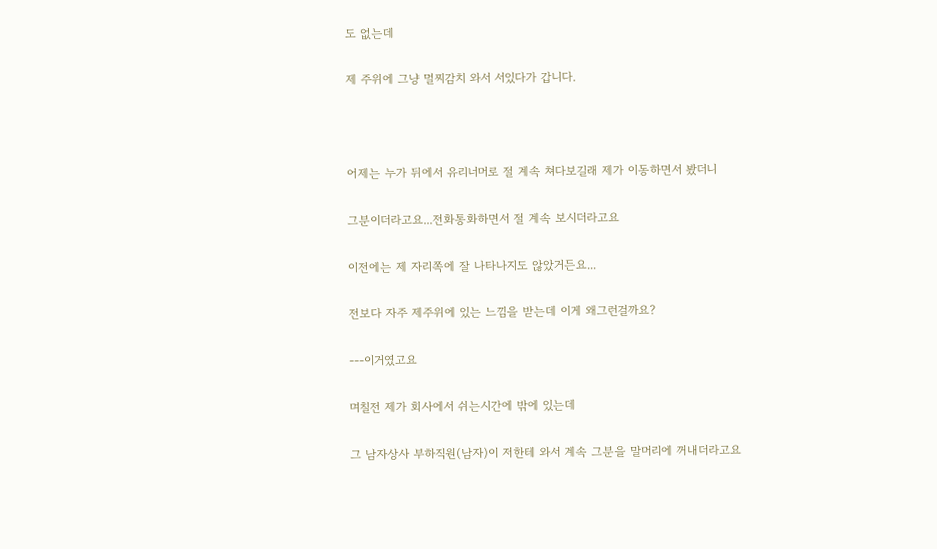도 없는데

제 주위에 그냥 멀찌감치 와서 서있다가 갑니다.



어제는 누가 뒤에서 유리너머로 절 계속 쳐다보길래 제가 이동하면서 봤더니

그분이더라고요...전화통화하면서 절 계속 보시더라고요

이전에는 제 자리쪽에 잘 나타나지도 않았거든요...

전보다 자주 제주위에 있는 느낌을 받는데 이게 왜그런걸까요?

---이거였고요

며칠전 제가 회사에서 쉬는시간에 밖에 있는데

그 남자상사 부하직원(남자)이 저한테 와서 계속 그분을 말머리에 꺼내더라고요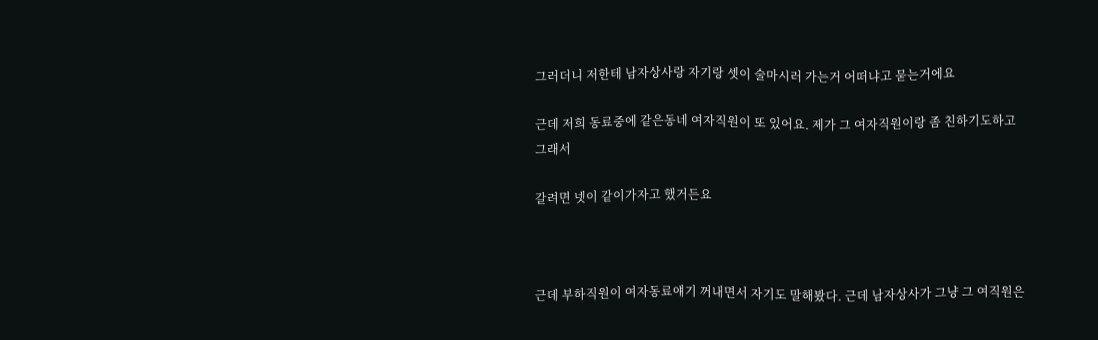그러더니 저한테 남자상사랑 자기랑 셋이 술마시러 가는거 어떠냐고 묻는거에요

근데 저희 동료중에 같은동네 여자직원이 또 있어요. 제가 그 여자직원이랑 좀 친하기도하고 그래서

갈려면 넷이 같이가자고 했거든요



근데 부하직원이 여자동료얘기 꺼내면서 자기도 말해봤다. 근데 남자상사가 그냥 그 여직원은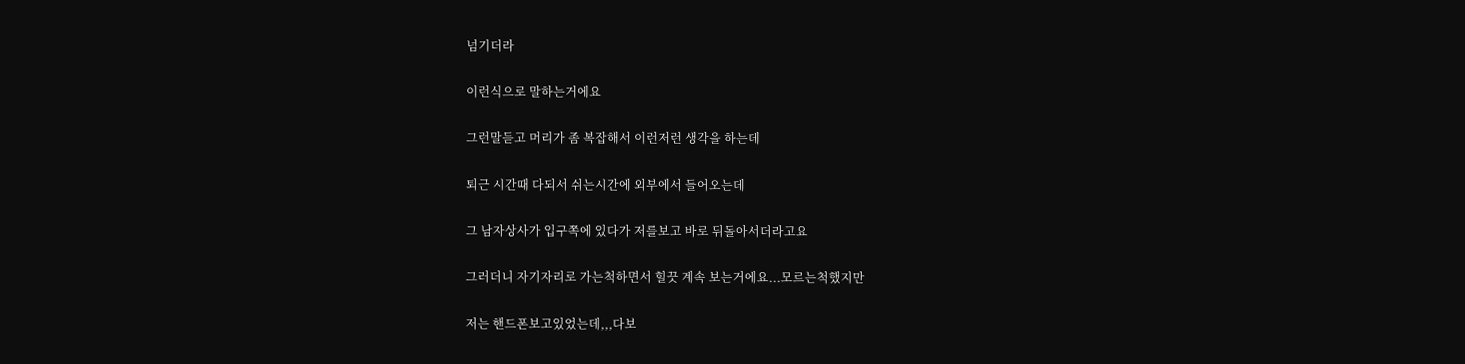넘기더라

이런식으로 말하는거에요

그런말듣고 머리가 좀 복잡해서 이런저런 생각을 하는데

퇴근 시간때 다되서 쉬는시간에 외부에서 들어오는데

그 남자상사가 입구쪽에 있다가 저를보고 바로 뒤돌아서더라고요

그러더니 자기자리로 가는척하면서 힐끗 계속 보는거에요...모르는척했지만

저는 핸드폰보고있었는데,,,다보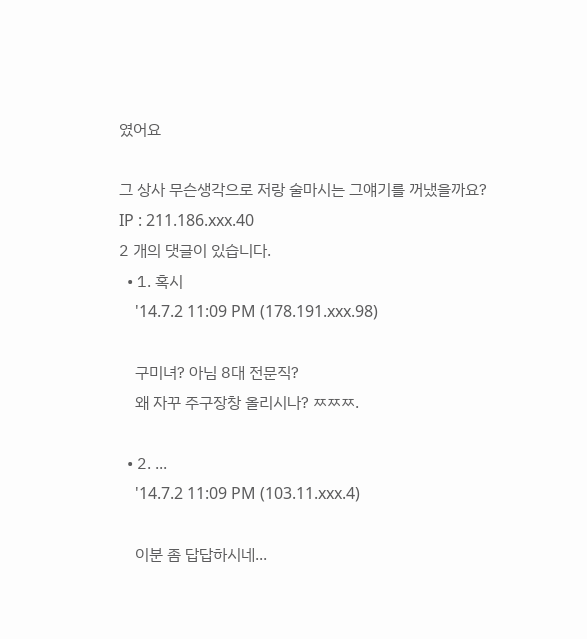였어요

그 상사 무슨생각으로 저랑 술마시는 그얘기를 꺼냈을까요?
IP : 211.186.xxx.40
2 개의 댓글이 있습니다.
  • 1. 혹시
    '14.7.2 11:09 PM (178.191.xxx.98)

    구미녀? 아님 8대 전문직?
    왜 자꾸 주구장창 올리시나? ㅉㅉㅉ.

  • 2. ...
    '14.7.2 11:09 PM (103.11.xxx.4)

    이분 좀 답답하시네...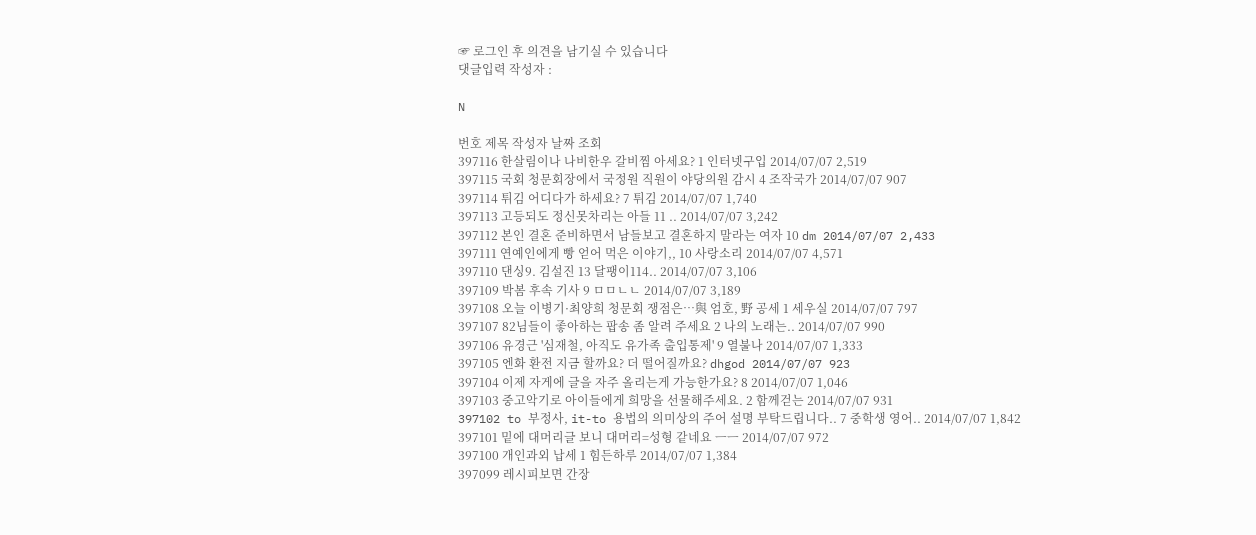☞ 로그인 후 의견을 남기실 수 있습니다
댓글입력 작성자 :

N

번호 제목 작성자 날짜 조회
397116 한살림이나 나비한우 갈비찜 아세요? 1 인터넷구입 2014/07/07 2,519
397115 국회 청문회장에서 국정원 직원이 야당의원 감시 4 조작국가 2014/07/07 907
397114 튀김 어디다가 하세요? 7 튀김 2014/07/07 1,740
397113 고등되도 정신못차리는 아들 11 .. 2014/07/07 3,242
397112 본인 결혼 준비하면서 남들보고 결혼하지 말라는 여자 10 dm 2014/07/07 2,433
397111 연예인에게 빵 얻어 먹은 이야기,, 10 사랑소리 2014/07/07 4,571
397110 댄싱9. 김설진 13 달팽이114.. 2014/07/07 3,106
397109 박봄 후속 기사 9 ㅁㅁㄴㄴ 2014/07/07 3,189
397108 오늘 이병기·최양희 청문회 쟁점은…與 엄호, 野 공세 1 세우실 2014/07/07 797
397107 82님들이 좋아하는 팝송 좀 알려 주세요 2 나의 노래는.. 2014/07/07 990
397106 유경근 '심재철, 아직도 유가족 출입통제' 9 열불나 2014/07/07 1,333
397105 엔화 환전 지금 할까요? 더 떨어질까요? dhgod 2014/07/07 923
397104 이제 자게에 글을 자주 올리는게 가능한가요? 8 2014/07/07 1,046
397103 중고악기로 아이들에게 희망을 선물해주세요. 2 함께걷는 2014/07/07 931
397102 to 부정사, it-to 용법의 의미상의 주어 설명 부탁드립니다.. 7 중학생 영어.. 2014/07/07 1,842
397101 밑에 대머리글 보니 대머리=성형 같네요 ㅡㅡ 2014/07/07 972
397100 개인과외 납세 1 힘든하루 2014/07/07 1,384
397099 레시피보면 간장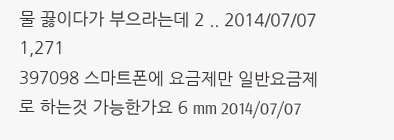물 끓이다가 부으라는데 2 .. 2014/07/07 1,271
397098 스마트폰에 요금제만 일반요금제로 하는것 가능한가요 6 mm 2014/07/07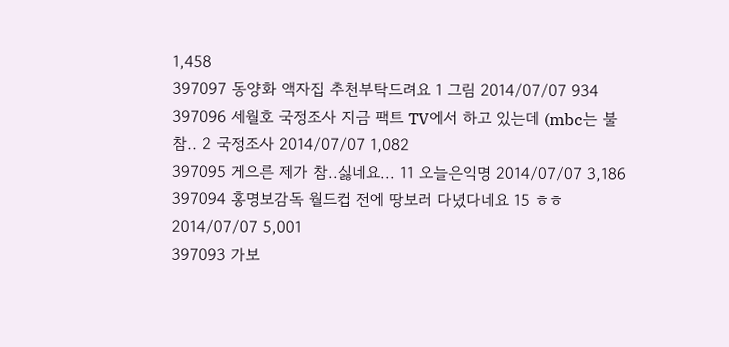1,458
397097 동양화 액자집 추천부탁드려요 1 그림 2014/07/07 934
397096 세월호 국정조사 지금 팩트 TV에서 하고 있는데 (mbc는 불참.. 2 국정조사 2014/07/07 1,082
397095 게으른 제가 참..싫네요... 11 오늘은익명 2014/07/07 3,186
397094 홍명보감독 월드컵 전에 땅보러 다녔다네요 15 ㅎㅎ 2014/07/07 5,001
397093 가보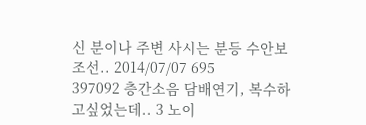신 분이나 주변 사시는 분등 수안보 조선.. 2014/07/07 695
397092 층간소음 담배연기, 복수하고싶었는데.. 3 노이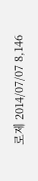로제 2014/07/07 8,146